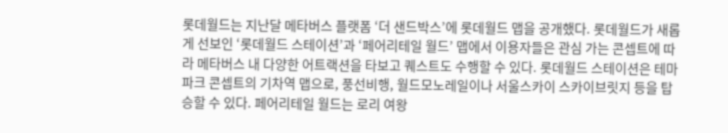롯데월드는 지난달 메타버스 플랫폼 ‘더 샌드박스’에 롯데월드 맵을 공개했다. 롯데월드가 새롭게 선보인 ‘롯데월드 스테이션’과 ‘페어리테일 월드’ 맵에서 이용자들은 관심 가는 콘셉트에 따라 메타버스 내 다양한 어트랙션을 타보고 퀘스트도 수행할 수 있다. 롯데월드 스테이션은 테마파크 콘셉트의 기차역 맵으로, 풍선비행, 월드모노레일이나 서울스카이 스카이브릿지 등을 탑승할 수 있다. 페어리테일 월드는 로리 여왕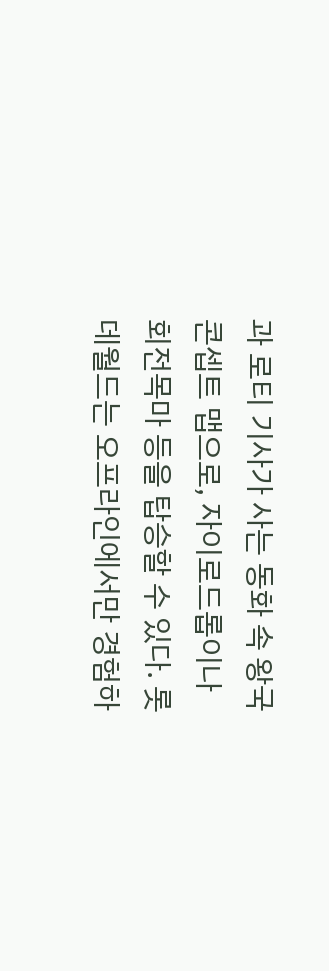과 로티 기사가 사는 동화 속 왕국 콘셉트 맵으로, 자이로드롭이나 회전목마 등을 탑승할 수 있다. 롯데월드는 오프라인에서만 경험하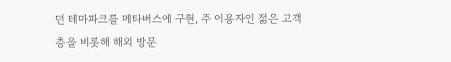던 테마파크를 메타버스에 구현, 주 이용자인 젊은 고객층을 비롯해 해외 방문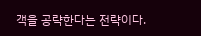객을 공략한다는 전략이다.